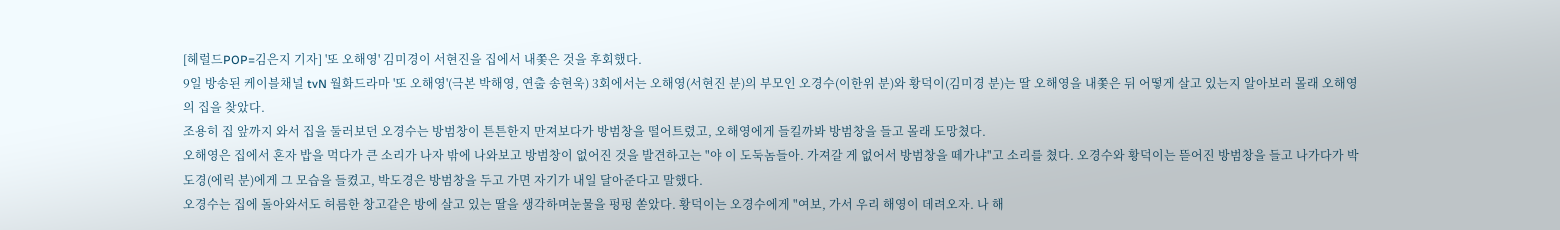[헤럴드POP=김은지 기자] '또 오해영' 김미경이 서현진을 집에서 내쫓은 것을 후회했다.
9일 방송된 케이블채널 tvN 월화드라마 '또 오해영'(극본 박해영, 연출 송현욱) 3회에서는 오해영(서현진 분)의 부모인 오경수(이한위 분)와 황덕이(김미경 분)는 딸 오해영을 내쫓은 뒤 어떻게 살고 있는지 알아보러 몰래 오해영의 집을 찾았다.
조용히 집 앞까지 와서 집을 둘러보던 오경수는 방범창이 튼튼한지 만져보다가 방범창을 떨어트렸고, 오해영에게 들킬까봐 방범창을 들고 몰래 도망쳤다.
오해영은 집에서 혼자 밥을 먹다가 큰 소리가 나자 밖에 나와보고 방범창이 없어진 것을 발견하고는 "야 이 도둑놈들아. 가져갈 게 없어서 방범창을 떼가냐"고 소리를 쳤다. 오경수와 황덕이는 뜯어진 방범창을 들고 나가다가 박도경(에릭 분)에게 그 모습을 들켰고, 박도경은 방범창을 두고 가면 자기가 내일 달아준다고 말했다.
오경수는 집에 돌아와서도 허름한 창고같은 방에 살고 있는 딸을 생각하며눈물을 펑펑 쏟았다. 황덕이는 오경수에게 "여보, 가서 우리 해영이 데려오자. 나 해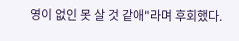영이 없인 못 살 것 같애"라며 후회했다.